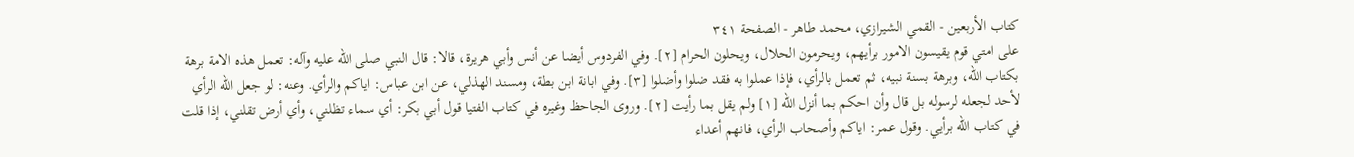كتاب الأربعين - القمي الشيرازي، محمد طاهر - الصفحة ٣٤١
على امتي قوم يقيسون الامور برأيهم، ويحرمون الحلال، ويحلون الحرام [٢]. وفي الفردوس أيضا عن أنس وأبي هريرة، قالا: قال النبي صلى الله عليه وآله: تعمل هذه الامة برهة بكتاب الله، وبرهة بسنة نبيه، ثم تعمل بالرأي، فإذا عملوا به فقد ضلوا وأضلوا [٣]. وفي ابانة ابن بطة، ومسند الهذلي، عن ابن عباس: اياكم والرأي. وعنه: لو جعل الله الرأي لأحد لجعله لرسوله بل قال وأن احكم بما أنزل الله [١] ولم يقل بما رأيت [٢]. وروى الجاحظ وغيره في كتاب الفتيا قول أبي بكر: أي سماء تظلني، وأي أرض تقلني، إذا قلت في كتاب الله برأيي. وقول عمر: اياكم وأصحاب الرأي، فانهم أعداء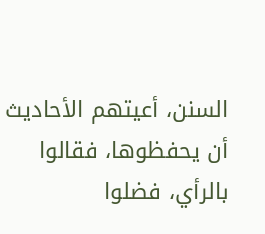السنن، أعيتهم الأحاديث أن يحفظوها، فقالوا بالرأي، فضلوا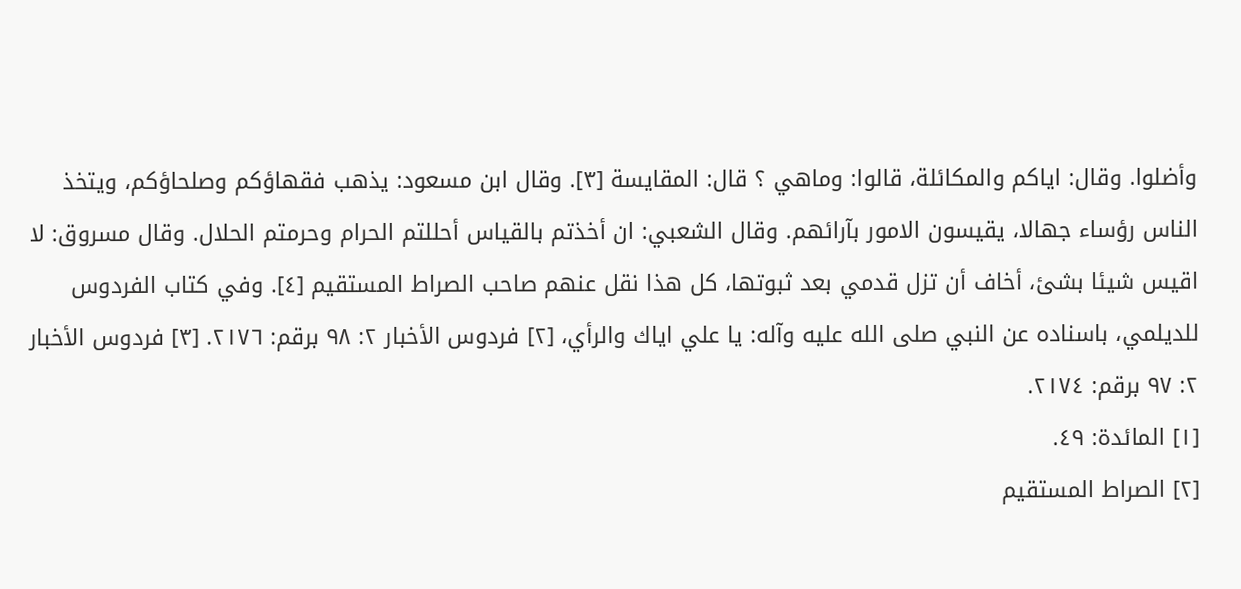وأضلوا. وقال: اياكم والمكائلة، قالوا: وماهي ؟ قال: المقايسة [٣]. وقال ابن مسعود: يذهب فقهاؤكم وصلحاؤكم، ويتخذ الناس رؤساء جهالا، يقيسون الامور بآرائهم. وقال الشعبي: ان أخذتم بالقياس أحللتم الحرام وحرمتم الحلال. وقال مسروق: لا اقيس شيئا بشئ، أخاف أن تزل قدمي بعد ثبوتها، كل هذا نقل عنهم صاحب الصراط المستقيم [٤]. وفي كتاب الفردوس للديلمي، باسناده عن النبي صلى الله عليه وآله: يا علي اياك والرأي، [٢] فردوس الأخبار ٢: ٩٨ برقم: ٢١٧٦. [٣] فردوس الأخبار ٢: ٩٧ برقم: ٢١٧٤.
[١] المائدة: ٤٩.
[٢] الصراط المستقيم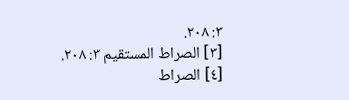٣: ٢٠٨.
[٣] الصراط المستقيم ٣: ٢٠٨.
[٤] الصراط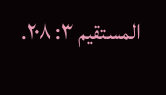المستقيم ٣: ٢٠٨.